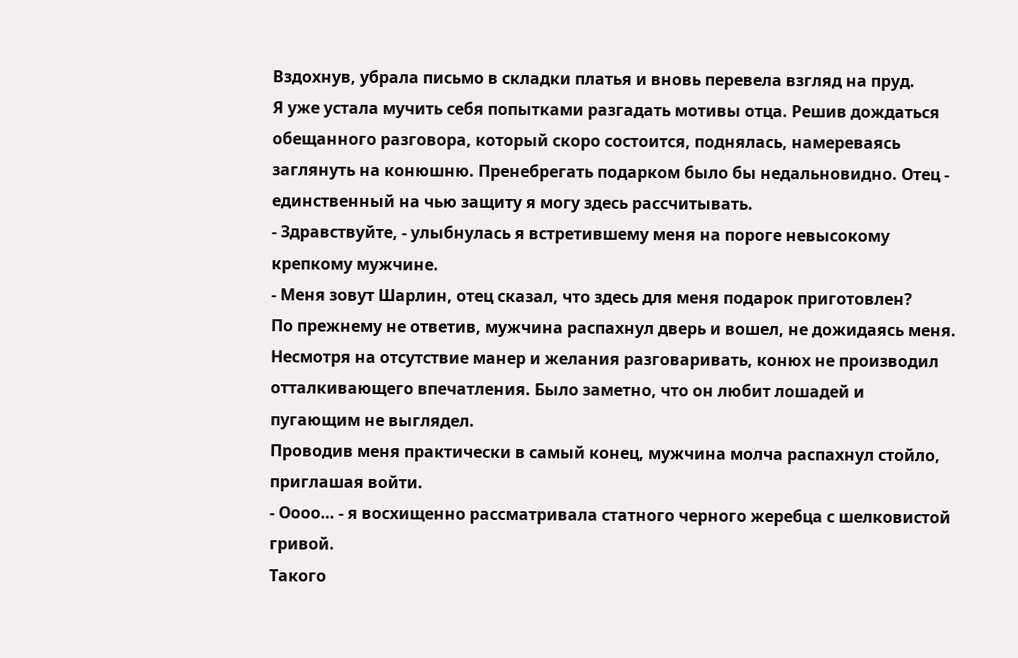Вздохнув, убрала письмо в складки платья и вновь перевела взгляд на пруд.
Я уже устала мучить себя попытками разгадать мотивы отца. Решив дождаться обещанного разговора, который скоро состоится, поднялась, намереваясь заглянуть на конюшню. Пренебрегать подарком было бы недальновидно. Отец - единственный на чью защиту я могу здесь рассчитывать.
- Здравствуйте, - улыбнулась я встретившему меня на пороге невысокому крепкому мужчине.
- Меня зовут Шарлин, отец сказал, что здесь для меня подарок приготовлен?
По прежнему не ответив, мужчина распахнул дверь и вошел, не дожидаясь меня.
Несмотря на отсутствие манер и желания разговаривать, конюх не производил отталкивающего впечатления. Было заметно, что он любит лошадей и пугающим не выглядел.
Проводив меня практически в самый конец, мужчина молча распахнул стойло, приглашая войти.
- Оооо… - я восхищенно рассматривала статного черного жеребца с шелковистой гривой.
Такого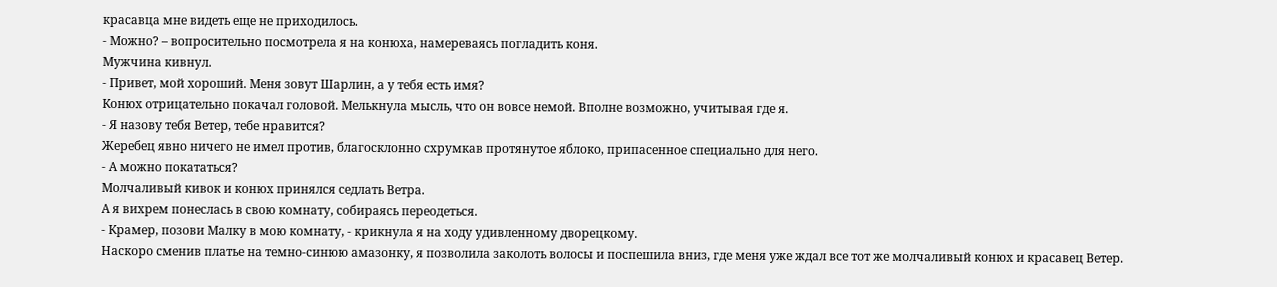красавца мне видеть еще не приходилось.
- Можно? – вопросительно посмотрела я на конюха, намереваясь погладить коня.
Мужчина кивнул.
- Привет, мой хороший. Меня зовут Шарлин, а у тебя есть имя?
Конюх отрицательно покачал головой. Мелькнула мысль, что он вовсе немой. Вполне возможно, учитывая где я.
- Я назову тебя Ветер, тебе нравится?
Жеребец явно ничего не имел против, благосклонно схрумкав протянутое яблоко, припасенное специально для него.
- А можно покататься?
Молчаливый кивок и конюх принялся седлать Ветра.
А я вихрем понеслась в свою комнату, собираясь переодеться.
- Крамер, позови Малку в мою комнату, - крикнула я на ходу удивленному дворецкому.
Наскоро сменив платье на темно-синюю амазонку, я позволила заколоть волосы и поспешила вниз, где меня уже ждал все тот же молчаливый конюх и красавец Ветер.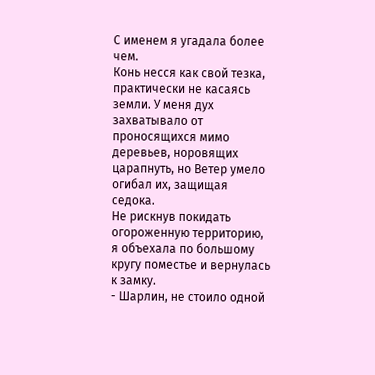С именем я угадала более чем.
Конь несся как свой тезка, практически не касаясь земли. У меня дух захватывало от проносящихся мимо деревьев, норовящих царапнуть, но Ветер умело огибал их, защищая седока.
Не рискнув покидать огороженную территорию, я объехала по большому кругу поместье и вернулась к замку.
- Шарлин, не стоило одной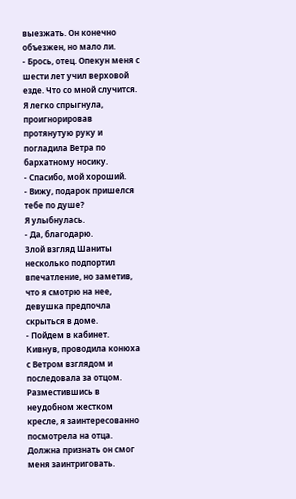выезжать. Он конечно объезжен, но мало ли.
- Брось, отец. Опекун меня с шести лет учил верховой езде. Что со мной случится.
Я легко спрыгнула, проигнорировав протянутую руку и погладила Ветра по бархатному носику.
- Спасибо, мой хороший.
- Вижу, подарок пришелся тебе по душе?
Я улыбнулась.
- Да, благодарю.
Злой взгляд Шаниты несколько подпортил впечатление, но заметив, что я смотрю на нее, девушка предпочла скрыться в доме.
- Пойдем в кабинет.
Кивнув, проводила конюха с Ветром взглядом и последовала за отцом.
Разместившись в неудобном жестком кресле, я заинтересованно посмотрела на отца. Должна признать он смог меня заинтриговать.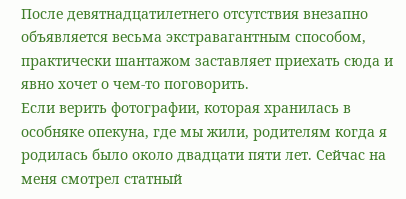После девятнадцатилетнего отсутствия внезапно объявляется весьма экстравагантным способом, практически шантажом заставляет приехать сюда и явно хочет о чем-то поговорить.
Если верить фотографии, которая хранилась в особняке опекуна, где мы жили, родителям когда я родилась было около двадцати пяти лет. Сейчас на меня смотрел статный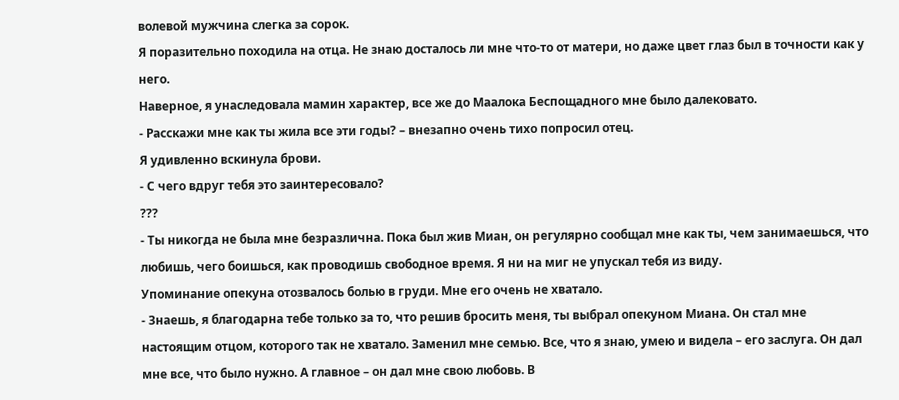волевой мужчина слегка за сорок.
Я поразительно походила на отца. Не знаю досталось ли мне что-то от матери, но даже цвет глаз был в точности как у него.
Наверное, я унаследовала мамин характер, все же до Маалока Беспощадного мне было далековато.
- Расскажи мне как ты жила все эти годы? – внезапно очень тихо попросил отец.
Я удивленно вскинула брови.
- С чего вдруг тебя это заинтересовало?
???
- Ты никогда не была мне безразлична. Пока был жив Миан, он регулярно сообщал мне как ты, чем занимаешься, что любишь, чего боишься, как проводишь свободное время. Я ни на миг не упускал тебя из виду.
Упоминание опекуна отозвалось болью в груди. Мне его очень не хватало.
- Знаешь, я благодарна тебе только за то, что решив бросить меня, ты выбрал опекуном Миана. Он стал мне настоящим отцом, которого так не хватало. Заменил мне семью. Все, что я знаю, умею и видела – его заслуга. Он дал мне все, что было нужно. А главное – он дал мне свою любовь. В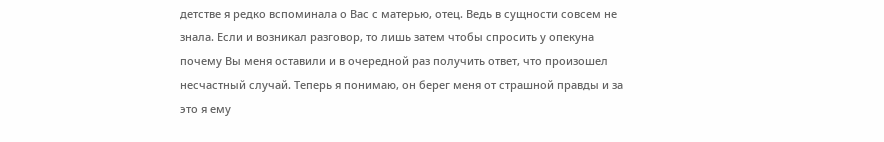детстве я редко вспоминала о Вас с матерью, отец. Ведь в сущности совсем не знала. Если и возникал разговор, то лишь затем чтобы спросить у опекуна почему Вы меня оставили и в очередной раз получить ответ, что произошел несчастный случай. Теперь я понимаю, он берег меня от страшной правды и за это я ему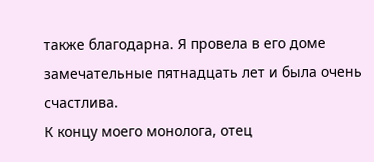также благодарна. Я провела в его доме замечательные пятнадцать лет и была очень счастлива.
К концу моего монолога, отец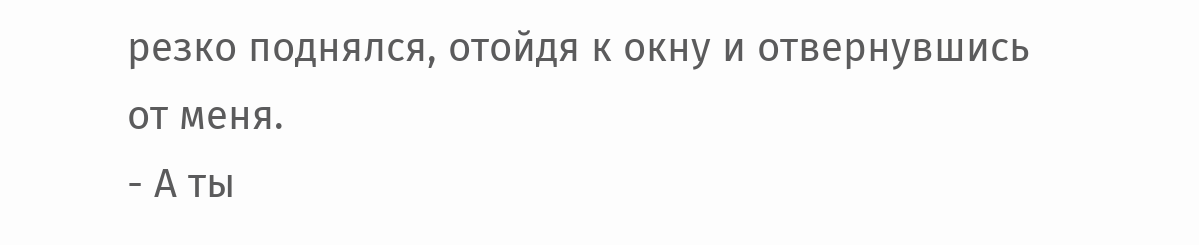резко поднялся, отойдя к окну и отвернувшись от меня.
- А ты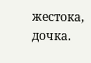жестока, дочка.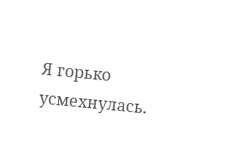Я горько усмехнулась.